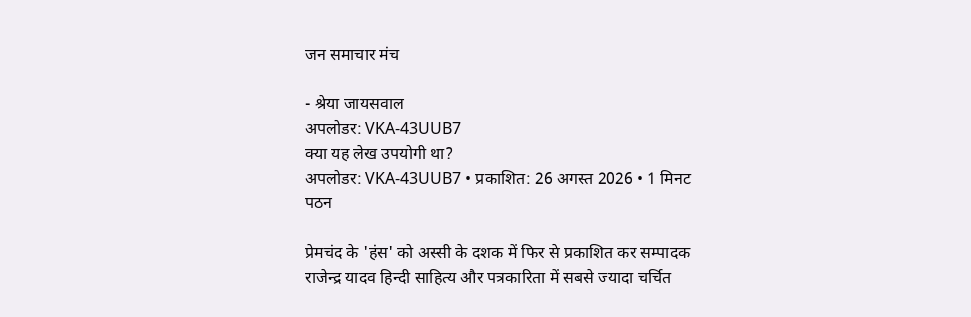जन समाचार मंच

- श्रेया जायसवाल
अपलोडर: VKA-43UUB7
क्या यह लेख उपयोगी था?
अपलोडर: VKA-43UUB7 • प्रकाशित: 26 अगस्त 2026 • 1 मिनट पठन

प्रेमचंद के 'हंस' को अस्सी के दशक में फिर से प्रकाशित कर सम्पादक राजेन्द्र यादव हिन्दी साहित्य और पत्रकारिता में सबसे ज्यादा चर्चित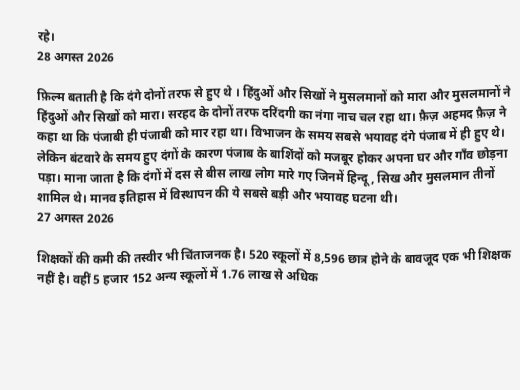रहे।
28 अगस्त 2026

फ़िल्म बताती है कि दंगे दोनों तरफ से हुए थे । हिंदुओं और सिखों ने मुसलमानों को मारा और मुसलमानों ने हिंदुओं और सिखों को मारा। सरहद के दोनों तरफ दरिंदगी का नंगा नाच चल रहा था। फ़ैज़ अहमद फ़ैज़ ने कहा था कि पंजाबी ही पंजाबी को मार रहा था। विभाजन के समय सबसे भयावह दंगे पंजाब में ही हुए थे। लेकिन बंटवारे के समय हुए दंगों के कारण पंजाब के बाशिंदों को मजबूर होकर अपना घर और गाँव छोड़ना पड़ा। माना जाता है कि दंगों में दस से बीस लाख लोग मारे गए जिनमें हिन्दू, सिख और मुसलमान तीनों शामिल थे। मानव इतिहास में विस्थापन की ये सबसे बड़ी और भयावह घटना थी।
27 अगस्त 2026

शिक्षकों की कमी की तस्वीर भी चिंताजनक है। 520 स्कूलों में 8,596 छात्र होने के बावजूद एक भी शिक्षक नहीं है। वहीं 5 हजार 152 अन्य स्कूलों में 1.76 लाख से अधिक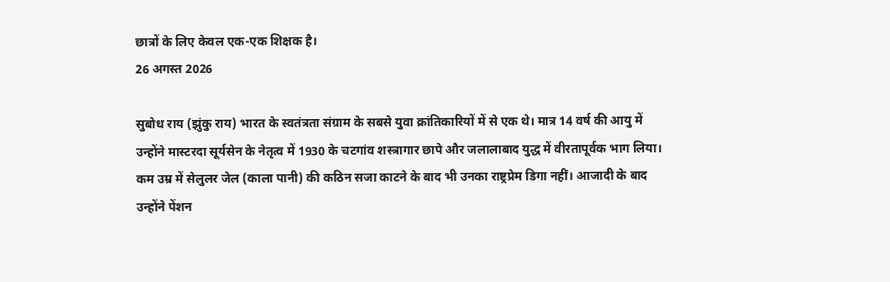छात्रों के लिए केवल एक-एक शिक्षक है।
26 अगस्त 2026

सुबोध राय (झुंकु राय) भारत के स्वतंत्रता संग्राम के सबसे युवा क्रांतिकारियों में से एक थे। मात्र 14 वर्ष की आयु में उन्होंने मास्टरदा सूर्यसेन के नेतृत्व में 1930 के चटगांव शस्त्रागार छापे और जलालाबाद युद्ध में वीरतापूर्वक भाग लिया। कम उम्र में सेलुलर जेल (काला पानी) की कठिन सजा काटने के बाद भी उनका राष्ट्रप्रेम डिगा नहीं। आजादी के बाद उन्होंने पेंशन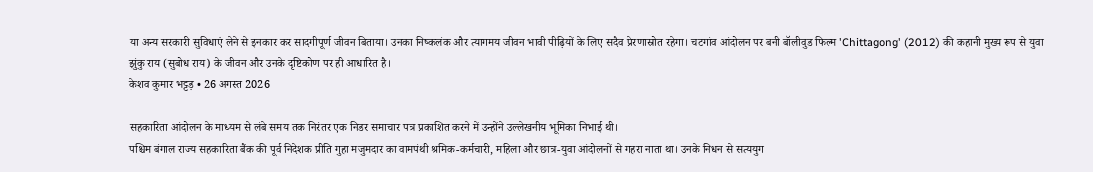या अन्य सरकारी सुविधाएं लेने से इनकार कर सादगीपूर्ण जीवन बिताया। उनका निष्कलंक और त्यागमय जीवन भावी पीढ़ियों के लिए सदैव प्रेरणास्रोत रहेगा। चटगांव आंदोलन पर बनी बॉलीवुड फिल्म 'Chittagong' (2012) की कहानी मुख्य रूप से युवा झुंकु राय (सुबोध राय) के जीवन और उनके दृष्टिकोण पर ही आधारित है।
केशव कुमार भट्टड़ • 26 अगस्त 2026

सहकारिता आंदोलन के माध्यम से लंबे समय तक निरंतर एक निडर समाचार पत्र प्रकाशित करने में उन्होंने उल्लेखनीय भूमिका निभाई थी।
पश्चिम बंगाल राज्य सहकारिता बैंक की पूर्व निदेशक प्रीति गुहा मजुमदार का वामपंथी श्रमिक-कर्मचारी, महिला और छात्र-युवा आंदोलनों से गहरा नाता था। उनके निधन से सत्ययुग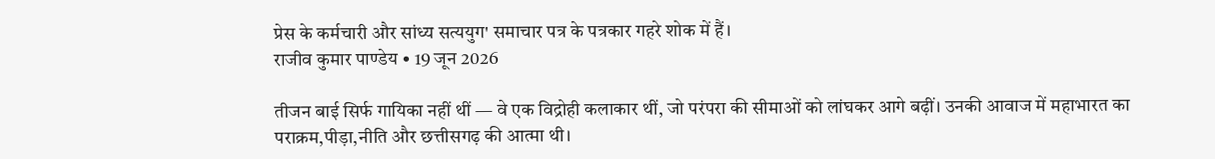प्रेस के कर्मचारी और सांध्य सत्ययुग' समाचार पत्र के पत्रकार गहरे शोक में हैं।
राजीव कुमार पाण्डेय • 19 जून 2026

तीजन बाई सिर्फ गायिका नहीं थीं — वे एक विद्रोही कलाकार थीं, जो परंपरा की सीमाओं को लांघकर आगे बढ़ीं। उनकी आवाज में महाभारत का पराक्रम,पीड़ा,नीति और छत्तीसगढ़ की आत्मा थी।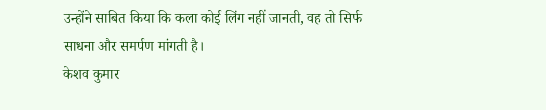उन्होंने साबित किया कि कला कोई लिंग नहीं जानती, वह तो सिर्फ साधना और समर्पण मांगती है।
केशव कुमार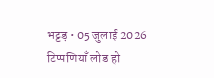भट्टड़ • 05 जुलाई 2026
टिप्पणियाँ लोड हो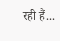रही हैं...